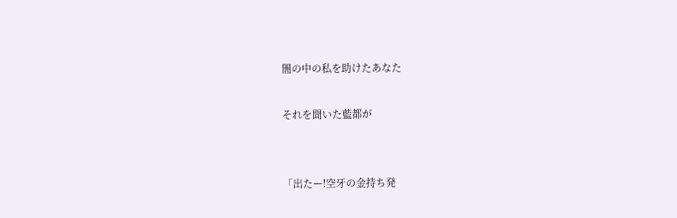闇の中の私を助けたあなた

それを聞いた藍都が


「出たー!空牙の金持ち発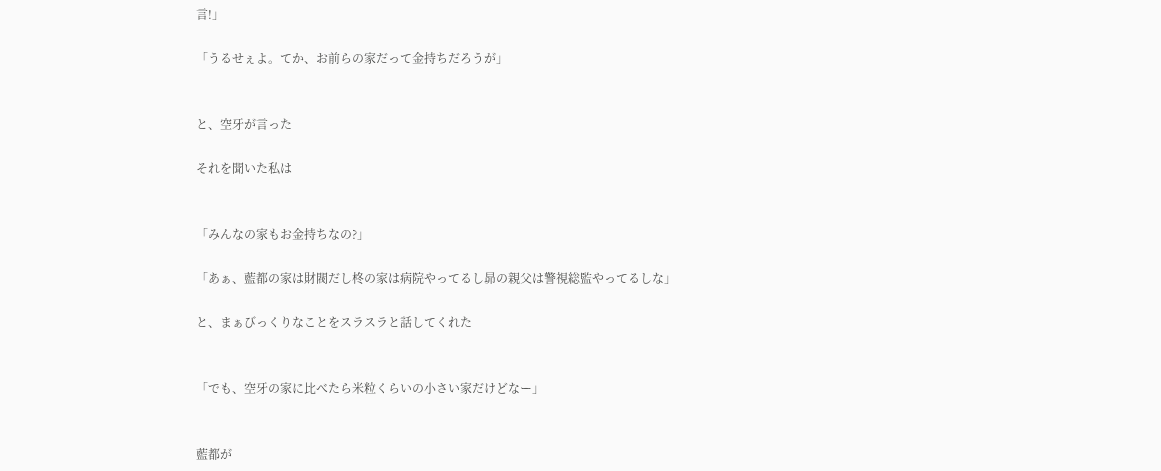言!」

「うるせぇよ。てか、お前らの家だって金持ちだろうが」


と、空牙が言った

それを聞いた私は


「みんなの家もお金持ちなの?」

「あぁ、藍都の家は財閥だし柊の家は病院やってるし昴の親父は警視総監やってるしな」

と、まぁびっくりなことをスラスラと話してくれた


「でも、空牙の家に比べたら米粒くらいの小さい家だけどなー」


藍都が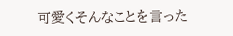可愛くそんなことを言った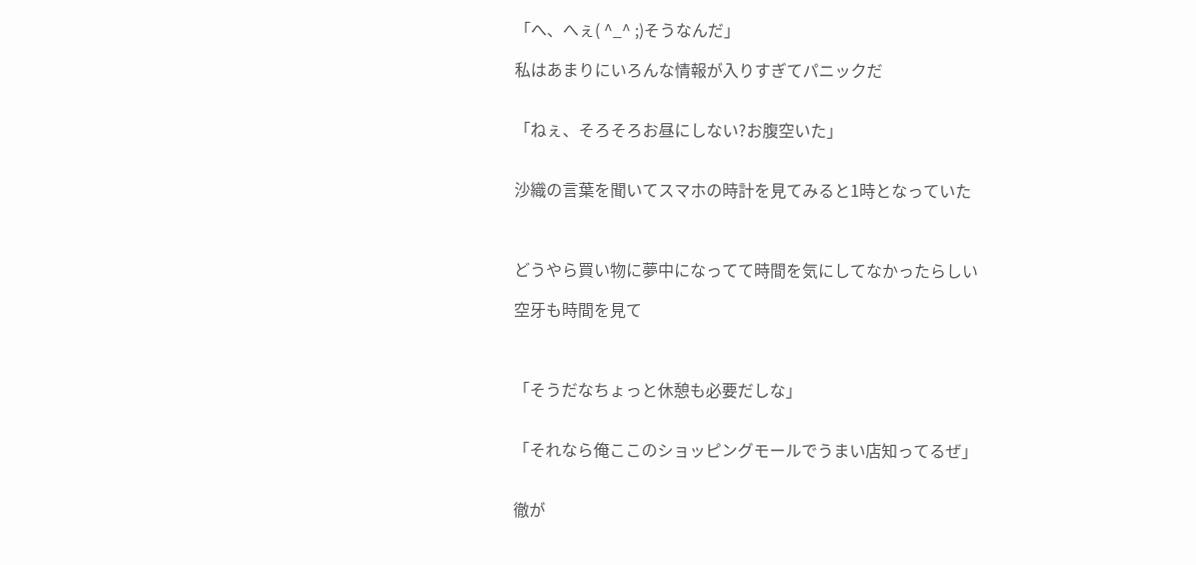「へ、へぇ( ^_^ ;)そうなんだ」

私はあまりにいろんな情報が入りすぎてパニックだ


「ねぇ、そろそろお昼にしない?お腹空いた」


沙織の言葉を聞いてスマホの時計を見てみると1時となっていた



どうやら買い物に夢中になってて時間を気にしてなかったらしい

空牙も時間を見て



「そうだなちょっと休憩も必要だしな」


「それなら俺ここのショッピングモールでうまい店知ってるぜ」


徹が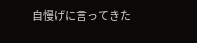自慢げに言ってきた